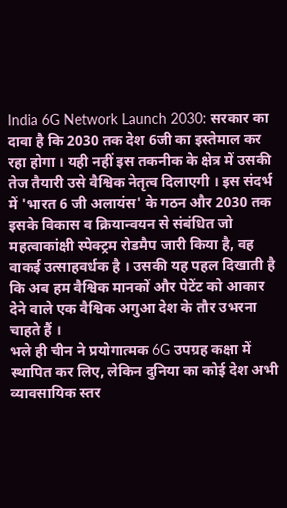India 6G Network Launch 2030: सरकार का दावा है कि 2030 तक देश 6जी का इस्तेमाल कर रहा होगा । यही नहीं इस तकनीक के क्षेत्र में उसकी तेज तैयारी उसे वैश्विक नेतृत्व दिलाएगी । इस संदर्भ में 'भारत 6 जी अलायंस' के गठन और 2030 तक इसके विकास व क्रियान्वयन से संबंधित जो महत्वाकांक्षी स्पेक्ट्रम रोडमैप जारी किया है, वह वाकई उत्साहवर्धक है । उसकी यह पहल दिखाती है कि अब हम वैश्विक मानकों और पेटेंट को आकार देने वाले एक वैश्विक अगुआ देश के तौर उभरना चाहते हैं ।
भले ही चीन ने प्रयोगात्मक 6G उपग्रह कक्षा में स्थापित कर लिए, लेकिन दुनिया का कोई देश अभी व्यावसायिक स्तर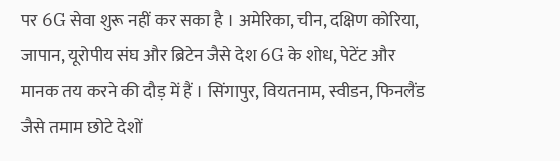पर 6G सेवा शुरू नहीं कर सका है । अमेरिका, चीन, दक्षिण कोरिया, जापान, यूरोपीय संघ और ब्रिटेन जैसे देश 6G के शोध, पेटेंट और मानक तय करने की दौड़ में हैं । सिंगापुर, वियतनाम, स्वीडन, फिनलैंड जैसे तमाम छोटे देशों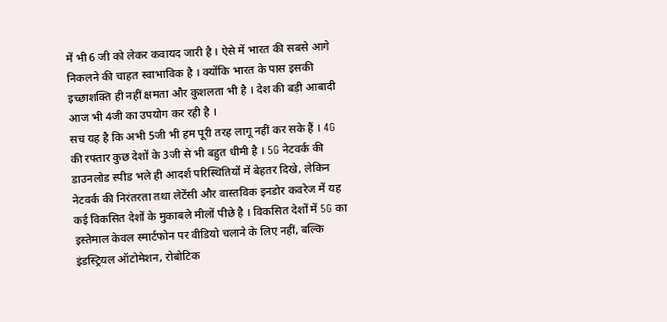में भी 6 जी को लेकर कवायद जारी है । ऐसे में भारत की सबसे आगे निकलने की चाहत स्वाभाविक है । क्योंकि भारत के पास इसकी इच्छाशक्ति ही नहीं क्षमता और कुशलता भी है । देश की बड़ी आबादी आज भी 4जी का उपयोग कर रही है ।
सच यह है कि अभी 5जी भी हम पूरी तरह लागू नहीं कर सके हैं । 4G की रफ्तार कुछ देशों के 3जी से भी बहुत धीमी है । 5G नेटवर्क की डाउनलोड स्पीड भले ही आदर्श परिस्थितियों में बेहतर दिखे, लेकिन नेटवर्क की निरंतरता तथा लेटेंसी और वास्तविक इनडोर कवरेज में यह कई विकसित देशों के मुकाबले मीलों पीछे है । विकसित देशों में 5G का इस्तेमाल केवल स्मार्टफोन पर वीडियो चलाने के लिए नहीं, बल्कि इंडस्ट्रियल ऑटोमेशन, रोबोटिक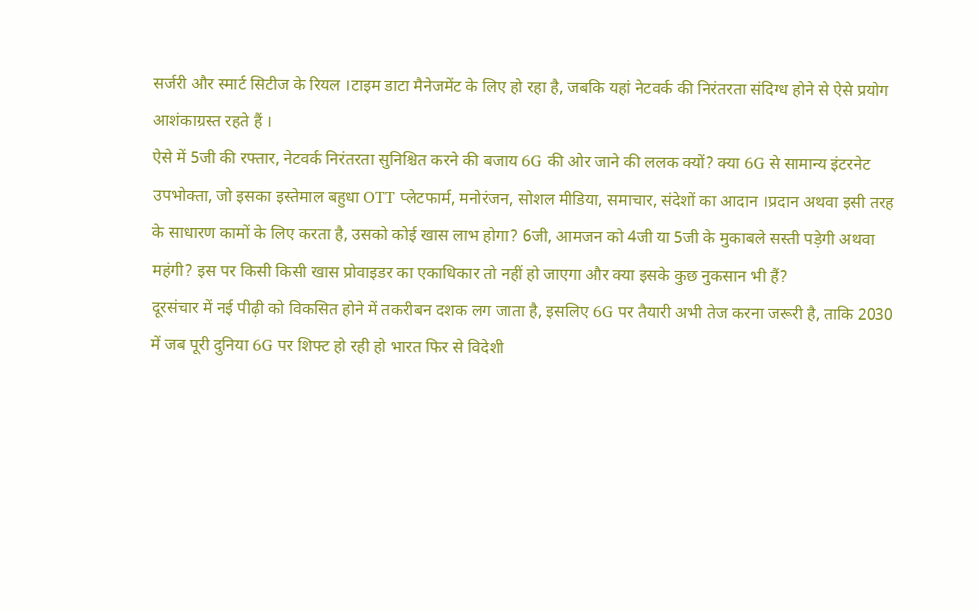सर्जरी और स्मार्ट सिटीज के रियल ।टाइम डाटा मैनेजमेंट के लिए हो रहा है, जबकि यहां नेटवर्क की निरंतरता संदिग्ध होने से ऐसे प्रयोग आशंकाग्रस्त रहते हैं ।
ऐसे में 5जी की रफ्तार, नेटवर्क निरंतरता सुनिश्चित करने की बजाय 6G की ओर जाने की ललक क्यों? क्या 6G से सामान्य इंटरनेट उपभोक्ता, जो इसका इस्तेमाल बहुधा OTT प्लेटफार्म, मनोरंजन, सोशल मीडिया, समाचार, संदेशों का आदान ।प्रदान अथवा इसी तरह के साधारण कामों के लिए करता है, उसको कोई खास लाभ होगा? 6जी, आमजन को 4जी या 5जी के मुकाबले सस्ती पड़ेगी अथवा महंगी? इस पर किसी किसी खास प्रोवाइडर का एकाधिकार तो नहीं हो जाएगा और क्या इसके कुछ नुकसान भी हैं?
दूरसंचार में नई पीढ़ी को विकसित होने में तकरीबन दशक लग जाता है, इसलिए 6G पर तैयारी अभी तेज करना जरूरी है, ताकि 2030 में जब पूरी दुनिया 6G पर शिफ्ट हो रही हो भारत फिर से विदेशी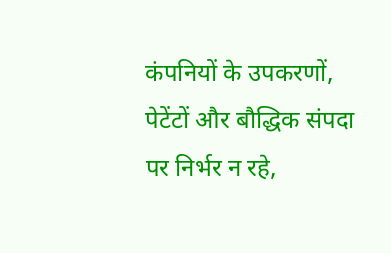कंपनियों के उपकरणों, पेटेंटों और बौद्धिक संपदा पर निर्भर न रहे,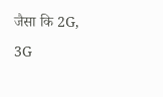जैसा कि 2G, 3G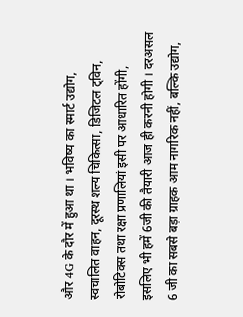और 4G के दौर में हुआ था । भविष्य का स्मार्ट उद्योग, स्वचालित वाहन, दूरस्थ शल्य चिकित्सा, डिजिटल ट्विन, रोबोटिक्स तथा रक्षा प्रणालियां इसी पर आधारित होंगी, इसलिए भी हमें 6जी की तैयारी आज ही करनी होगी । दरअसल 6 जी का सबसे बड़ा ग्राहक आम नागरिक नहीं, बल्कि उद्योग,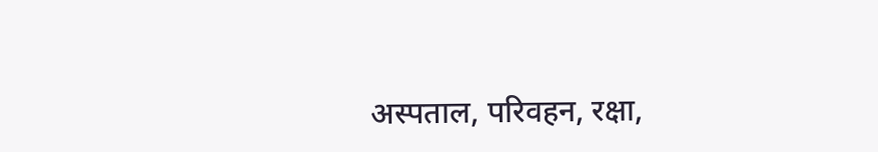अस्पताल, परिवहन, रक्षा,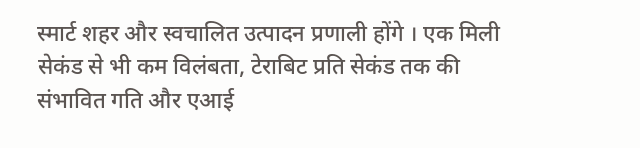स्मार्ट शहर और स्वचालित उत्पादन प्रणाली होंगे । एक मिली सेकंड से भी कम विलंबता, टेराबिट प्रति सेकंड तक की संभावित गति और एआई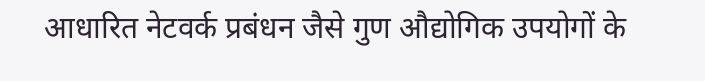आधारित नेटवर्क प्रबंधन जैसे गुण औद्योगिक उपयोगों के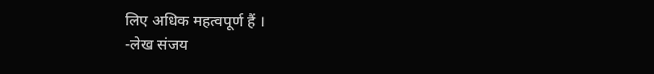लिए अधिक महत्वपूर्ण हैं ।
-लेख संजय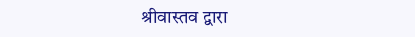श्रीवास्तव द्वारा